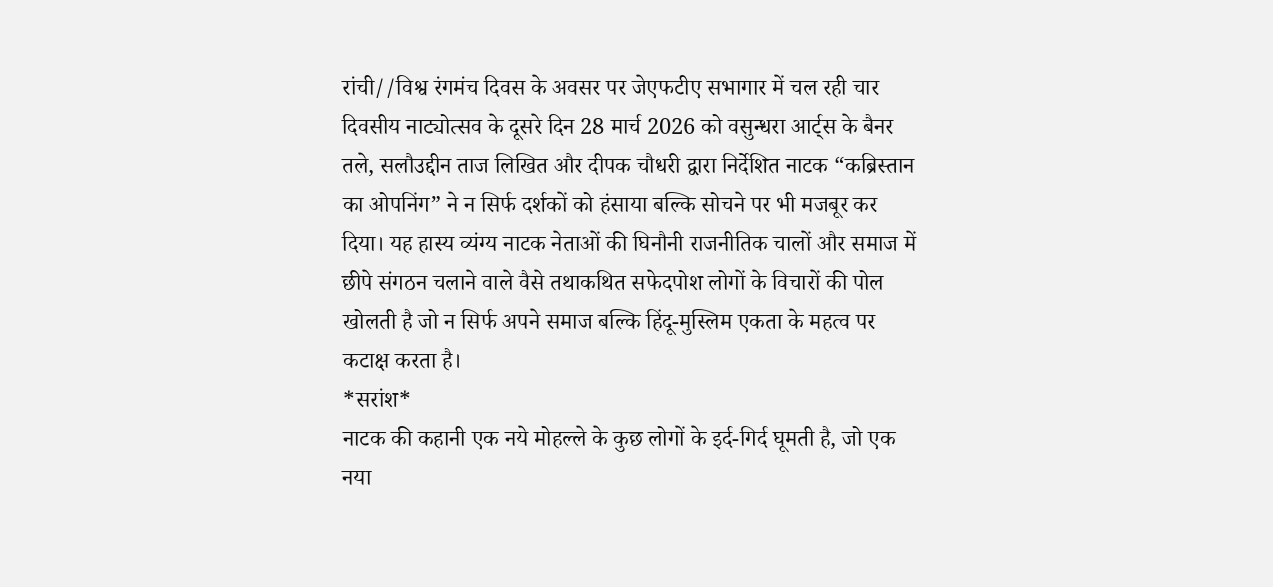रांची//विश्व रंगमंच दिवस के अवसर पर जेएफटीए सभागार में चल रही चार दिवसीय नाट्योत्सव के दूसरे दिन 28 मार्च 2026 को वसुन्धरा आर्ट्स के बैनर तले, सलौउद्दीन ताज लिखित और दीपक चौधरी द्वारा निर्देशित नाटक “कब्रिस्तान का ओपनिंग” ने न सिर्फ दर्शकों को हंसाया बल्कि सोचने पर भी मजबूर कर दिया। यह हास्य व्यंग्य नाटक नेताओं की घिनौनी राजनीतिक चालों और समाज में छीपे संगठन चलाने वाले वैसे तथाकथित सफेदपोश लोगों के विचारों की पोल खोलती है जो न सिर्फ अपने समाज बल्कि हिंदू-मुस्लिम एकता के महत्व पर कटाक्ष करता है।
*सरांश*
नाटक की कहानी एक नये मोहल्ले के कुछ लोगों के इर्द-गिर्द घूमती है, जो एक नया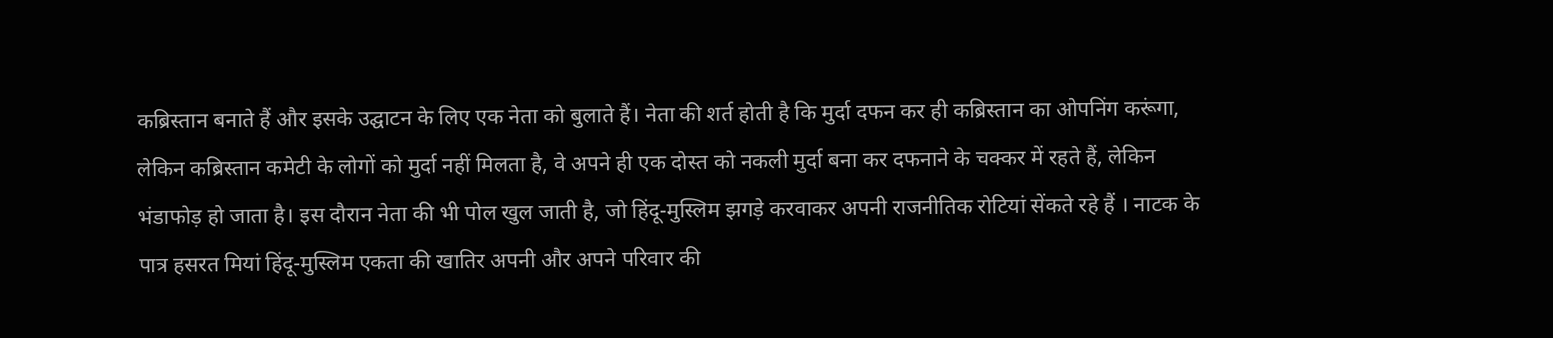कब्रिस्तान बनाते हैं और इसके उद्घाटन के लिए एक नेता को बुलाते हैं। नेता की शर्त होती है कि मुर्दा दफन कर ही कब्रिस्तान का ओपनिंग करूंगा, लेकिन कब्रिस्तान कमेटी के लोगों को मुर्दा नहीं मिलता है, वे अपने ही एक दोस्त को नकली मुर्दा बना कर दफनाने के चक्कर में रहते हैं, लेकिन भंडाफोड़ हो जाता है। इस दौरान नेता की भी पोल खुल जाती है, जो हिंदू-मुस्लिम झगड़े करवाकर अपनी राजनीतिक रोटियां सेंकते रहे हैं । नाटक के पात्र हसरत मियां हिंदू-मुस्लिम एकता की खातिर अपनी और अपने परिवार की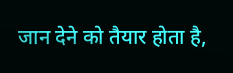जान देने को तैयार होता है,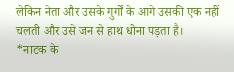लेकिन नेता और उसके गुर्गों के आगे उसकी एक नहीं चलती और उसे जन से हाथ धोना पड़ता है।
*नाटक के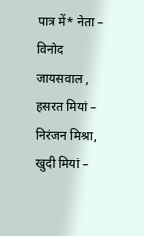पात्र में* नेता – विनोद जायसवाल , हसरत मियां – निरंजन मिश्रा, खुदी मियां –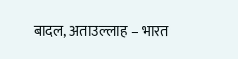बादल, अताउल्लाह – भारत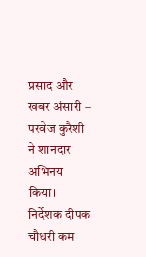प्रसाद और खबर अंसारी – परवेज कुरैशी ने शानदार अभिनय किया। निर्देशक दीपक चौधरी कम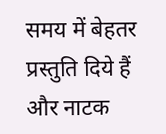समय में बेहतर प्रस्तुति दिये हैं और नाटक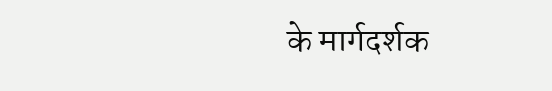के मार्गदर्शक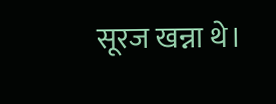सूरज खन्ना थे।